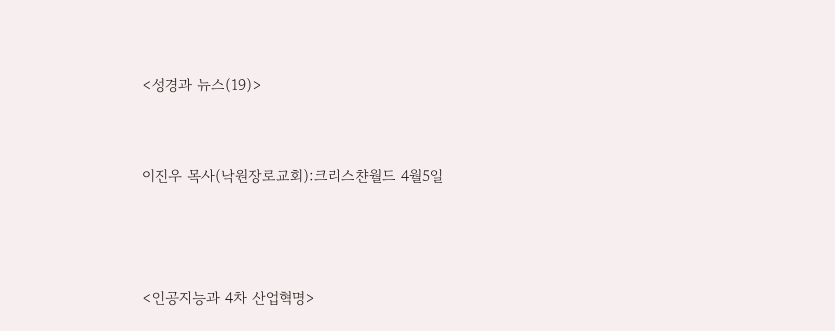<성경과 뉴스(19)>


이진우 목사(낙원장로교회):크리스챤월드 4월5일



<인공지능과 4차 산업혁명>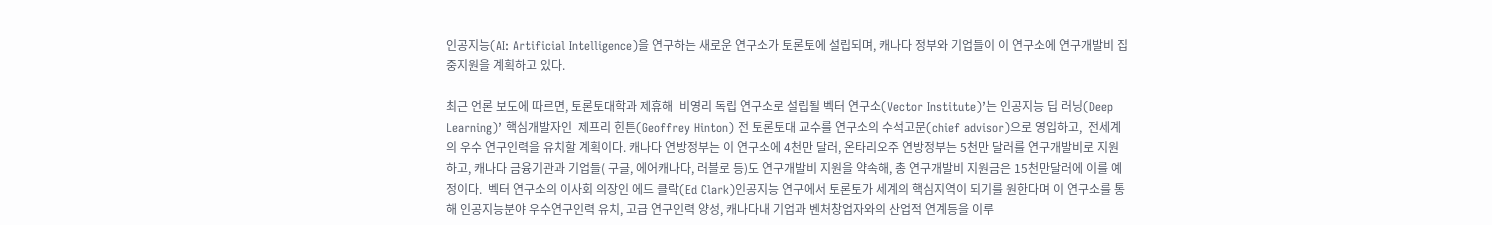인공지능(AI: Artificial Intelligence)을 연구하는 새로운 연구소가 토론토에 설립되며, 캐나다 정부와 기업들이 이 연구소에 연구개발비 집중지원을 계획하고 있다.

최근 언론 보도에 따르면, 토론토대학과 제휴해  비영리 독립 연구소로 설립될 벡터 연구소(Vector Institute)’는 인공지능 딥 러닝(Deep Learning)’ 핵심개발자인  제프리 힌튼(Geoffrey Hinton) 전 토론토대 교수를 연구소의 수석고문(chief advisor)으로 영입하고,  전세계의 우수 연구인력을 유치할 계획이다. 캐나다 연방정부는 이 연구소에 4천만 달러, 온타리오주 연방정부는 5천만 달러를 연구개발비로 지원하고, 캐나다 금융기관과 기업들( 구글, 에어캐나다, 러블로 등)도 연구개발비 지원을 약속해, 총 연구개발비 지원금은 15천만달러에 이를 예정이다.  벡터 연구소의 이사회 의장인 에드 클락(Ed Clark)인공지능 연구에서 토론토가 세계의 핵심지역이 되기를 원한다며 이 연구소를 통해 인공지능분야 우수연구인력 유치, 고급 연구인력 양성, 캐나다내 기업과 벤처창업자와의 산업적 연계등을 이루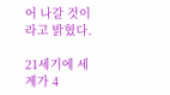어 나갈 것이라고 밝혔다.

21세기에 세계가 4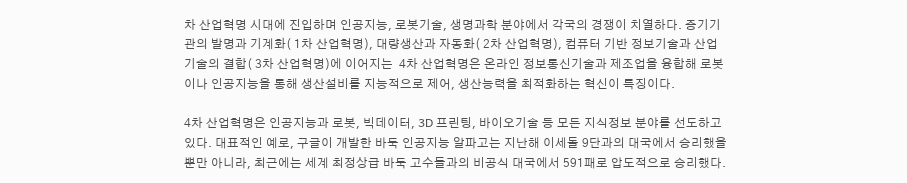차 산업혁명 시대에 진입하며 인공지능, 로봇기술, 생명과학 분야에서 각국의 경쟁이 치열하다. 증기기관의 발명과 기계화( 1차 산업혁명), 대량생산과 자동화( 2차 산업혁명), 컴퓨터 기반 정보기술과 산업기술의 결합( 3차 산업혁명)에 이어지는  4차 산업혁명은 온라인 정보통신기술과 제조업을 융합해 로봇이나 인공지능을 통해 생산설비를 지능적으로 제어, 생산능력을 최적화하는 혁신이 특징이다.

4차 산업혁명은 인공지능과 로봇, 빅데이터, 3D 프린팅, 바이오기술 등 모든 지식정보 분야를 선도하고 있다. 대표적인 예로, 구글이 개발한 바둑 인공지능 알파고는 지난해 이세돌 9단과의 대국에서 승리했을 뿐만 아니라, 최근에는 세계 최정상급 바둑 고수들과의 비공식 대국에서 591패로 압도적으로 승리했다.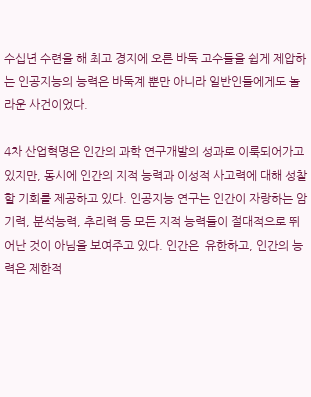수십년 수련을 해 최고 경지에 오른 바둑 고수들을 쉽게 제압하는 인공지능의 능력은 바둑계 뿐만 아니라 일반인들에게도 놀라운 사건이었다.

4차 산업혁명은 인간의 과학 연구개발의 성과로 이룩되어가고 있지만, 동시에 인간의 지적 능력과 이성적 사고력에 대해 성찰할 기회를 제공하고 있다. 인공지능 연구는 인간이 자랑하는 암기력, 분석능력, 추리력 등 모든 지적 능력들이 절대적으로 뛰어난 것이 아님을 보여주고 있다. 인간은  유한하고, 인간의 능력은 제한적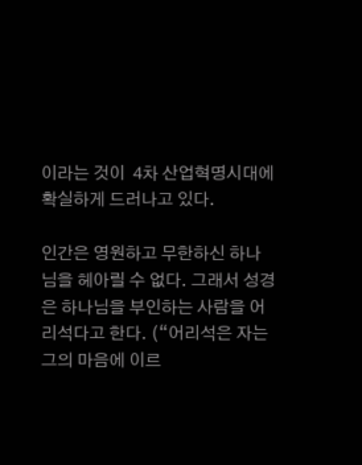이라는 것이  4차 산업혁명시대에 확실하게 드러나고 있다.

인간은 영원하고 무한하신 하나님을 헤아릴 수 없다. 그래서 성경은 하나님을 부인하는 사람을 어리석다고 한다. (“어리석은 자는 그의 마음에 이르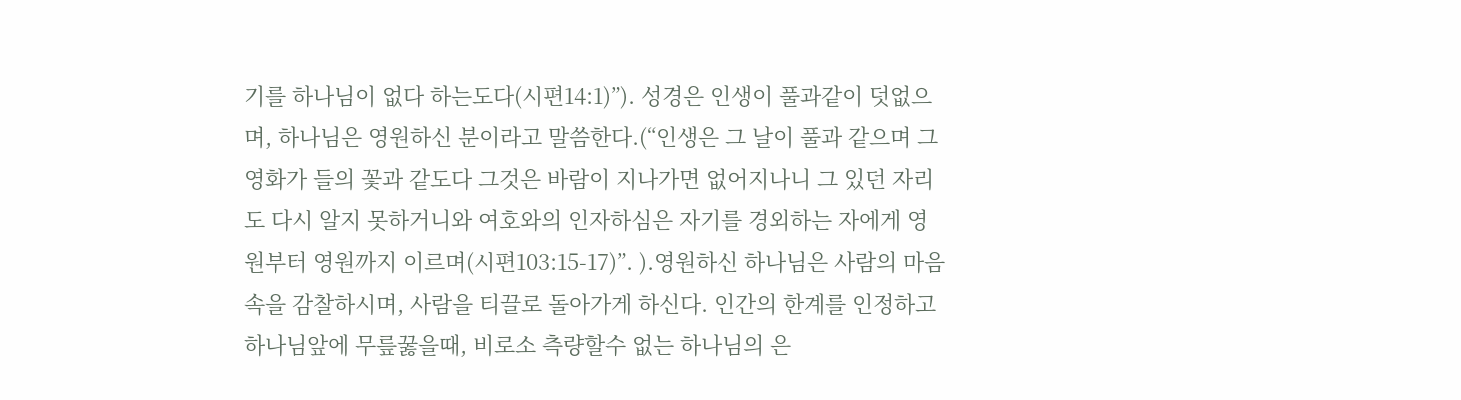기를 하나님이 없다 하는도다(시편14:1)”). 성경은 인생이 풀과같이 덧없으며, 하나님은 영원하신 분이라고 말씀한다.(“인생은 그 날이 풀과 같으며 그 영화가 들의 꽃과 같도다 그것은 바람이 지나가면 없어지나니 그 있던 자리도 다시 알지 못하거니와 여호와의 인자하심은 자기를 경외하는 자에게 영원부터 영원까지 이르며(시편103:15-17)”. ).영원하신 하나님은 사람의 마음속을 감찰하시며, 사람을 티끌로 돌아가게 하신다. 인간의 한계를 인정하고  하나님앞에 무릎꿇을때, 비로소 측량할수 없는 하나님의 은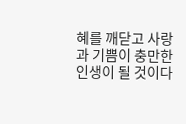혜를 깨닫고 사랑과 기쁨이 충만한 인생이 될 것이다